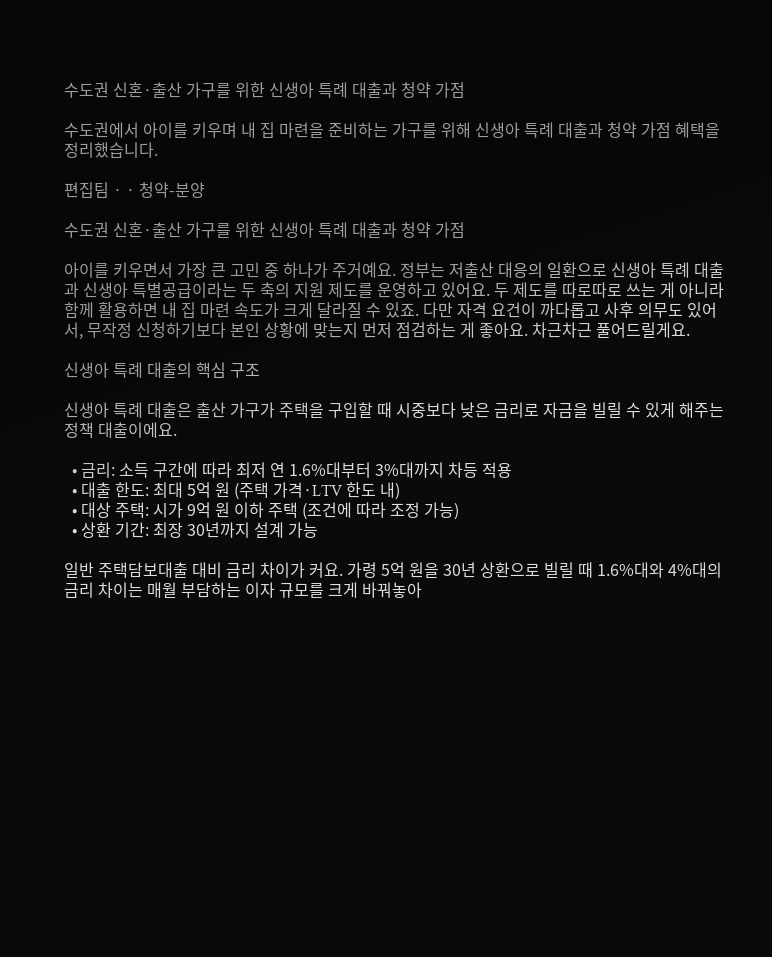수도권 신혼·출산 가구를 위한 신생아 특례 대출과 청약 가점

수도권에서 아이를 키우며 내 집 마련을 준비하는 가구를 위해 신생아 특례 대출과 청약 가점 혜택을 정리했습니다.

편집팀 · · 청약-분양

수도권 신혼·출산 가구를 위한 신생아 특례 대출과 청약 가점

아이를 키우면서 가장 큰 고민 중 하나가 주거예요. 정부는 저출산 대응의 일환으로 신생아 특례 대출과 신생아 특별공급이라는 두 축의 지원 제도를 운영하고 있어요. 두 제도를 따로따로 쓰는 게 아니라 함께 활용하면 내 집 마련 속도가 크게 달라질 수 있죠. 다만 자격 요건이 까다롭고 사후 의무도 있어서, 무작정 신청하기보다 본인 상황에 맞는지 먼저 점검하는 게 좋아요. 차근차근 풀어드릴게요.

신생아 특례 대출의 핵심 구조

신생아 특례 대출은 출산 가구가 주택을 구입할 때 시중보다 낮은 금리로 자금을 빌릴 수 있게 해주는 정책 대출이에요.

  • 금리: 소득 구간에 따라 최저 연 1.6%대부터 3%대까지 차등 적용
  • 대출 한도: 최대 5억 원 (주택 가격·LTV 한도 내)
  • 대상 주택: 시가 9억 원 이하 주택 (조건에 따라 조정 가능)
  • 상환 기간: 최장 30년까지 설계 가능

일반 주택담보대출 대비 금리 차이가 커요. 가령 5억 원을 30년 상환으로 빌릴 때 1.6%대와 4%대의 금리 차이는 매월 부담하는 이자 규모를 크게 바꿔놓아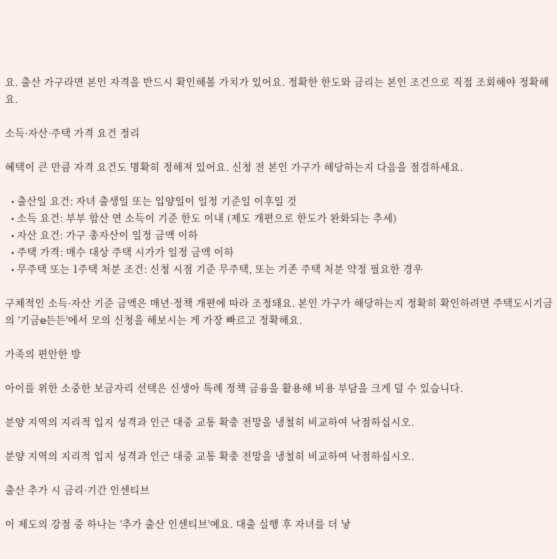요. 출산 가구라면 본인 자격을 반드시 확인해볼 가치가 있어요. 정확한 한도와 금리는 본인 조건으로 직접 조회해야 정확해요.

소득·자산·주택 가격 요건 정리

혜택이 큰 만큼 자격 요건도 명확히 정해져 있어요. 신청 전 본인 가구가 해당하는지 다음을 점검하세요.

  • 출산일 요건: 자녀 출생일 또는 입양일이 일정 기준일 이후일 것
  • 소득 요건: 부부 합산 연 소득이 기준 한도 이내 (제도 개편으로 한도가 완화되는 추세)
  • 자산 요건: 가구 총자산이 일정 금액 이하
  • 주택 가격: 매수 대상 주택 시가가 일정 금액 이하
  • 무주택 또는 1주택 처분 조건: 신청 시점 기준 무주택, 또는 기존 주택 처분 약정 필요한 경우

구체적인 소득·자산 기준 금액은 매년·정책 개편에 따라 조정돼요. 본인 가구가 해당하는지 정확히 확인하려면 주택도시기금의 '기금e든든'에서 모의 신청을 해보시는 게 가장 빠르고 정확해요.

가족의 편안한 방

아이를 위한 소중한 보금자리 선택은 신생아 특례 정책 금융을 활용해 비용 부담을 크게 덜 수 있습니다.

분양 지역의 지리적 입지 성격과 인근 대중 교통 확충 전망을 냉철히 비교하여 낙점하십시오.

분양 지역의 지리적 입지 성격과 인근 대중 교통 확충 전망을 냉철히 비교하여 낙점하십시오.

출산 추가 시 금리·기간 인센티브

이 제도의 강점 중 하나는 '추가 출산 인센티브'예요. 대출 실행 후 자녀를 더 낳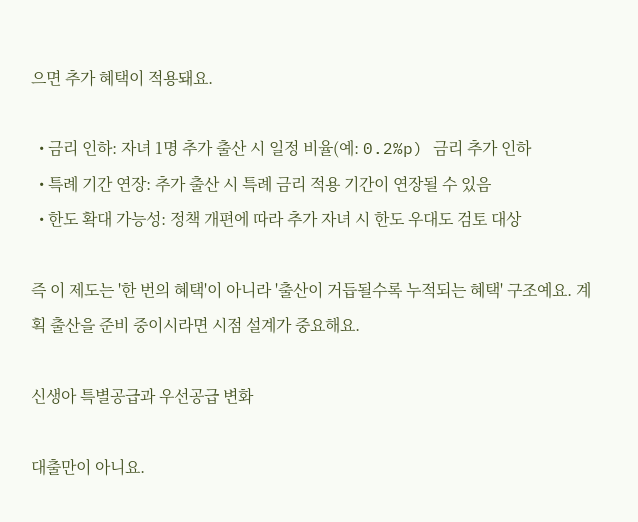으면 추가 혜택이 적용돼요.

  • 금리 인하: 자녀 1명 추가 출산 시 일정 비율(예: 0.2%p) 금리 추가 인하
  • 특례 기간 연장: 추가 출산 시 특례 금리 적용 기간이 연장될 수 있음
  • 한도 확대 가능성: 정책 개편에 따라 추가 자녀 시 한도 우대도 검토 대상

즉 이 제도는 '한 번의 혜택'이 아니라 '출산이 거듭될수록 누적되는 혜택' 구조예요. 계획 출산을 준비 중이시라면 시점 설계가 중요해요.

신생아 특별공급과 우선공급 변화

대출만이 아니요.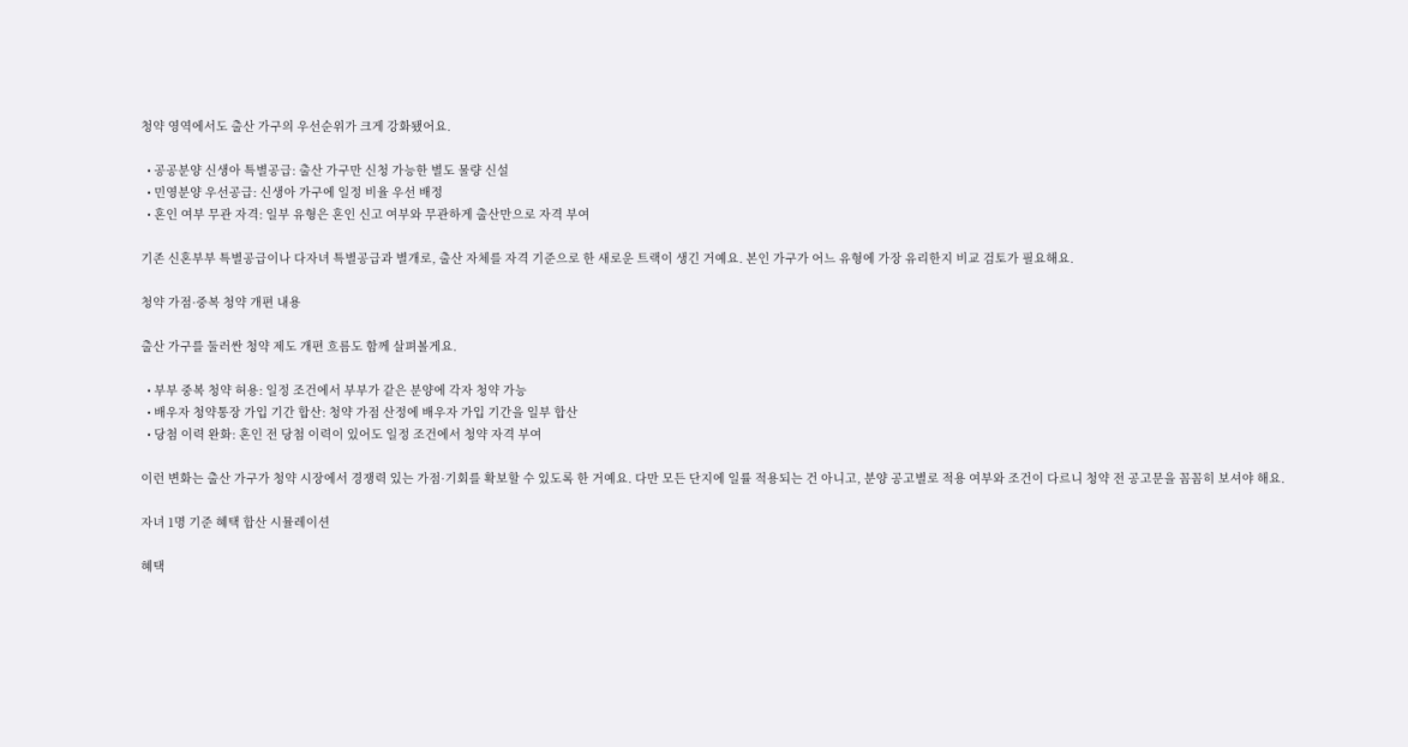청약 영역에서도 출산 가구의 우선순위가 크게 강화됐어요.

  • 공공분양 신생아 특별공급: 출산 가구만 신청 가능한 별도 물량 신설
  • 민영분양 우선공급: 신생아 가구에 일정 비율 우선 배정
  • 혼인 여부 무관 자격: 일부 유형은 혼인 신고 여부와 무관하게 출산만으로 자격 부여

기존 신혼부부 특별공급이나 다자녀 특별공급과 별개로, 출산 자체를 자격 기준으로 한 새로운 트랙이 생긴 거예요. 본인 가구가 어느 유형에 가장 유리한지 비교 검토가 필요해요.

청약 가점·중복 청약 개편 내용

출산 가구를 둘러싼 청약 제도 개편 흐름도 함께 살펴볼게요.

  • 부부 중복 청약 허용: 일정 조건에서 부부가 같은 분양에 각자 청약 가능
  • 배우자 청약통장 가입 기간 합산: 청약 가점 산정에 배우자 가입 기간을 일부 합산
  • 당첨 이력 완화: 혼인 전 당첨 이력이 있어도 일정 조건에서 청약 자격 부여

이런 변화는 출산 가구가 청약 시장에서 경쟁력 있는 가점·기회를 확보할 수 있도록 한 거예요. 다만 모든 단지에 일률 적용되는 건 아니고, 분양 공고별로 적용 여부와 조건이 다르니 청약 전 공고문을 꼼꼼히 보셔야 해요.

자녀 1명 기준 혜택 합산 시뮬레이션

혜택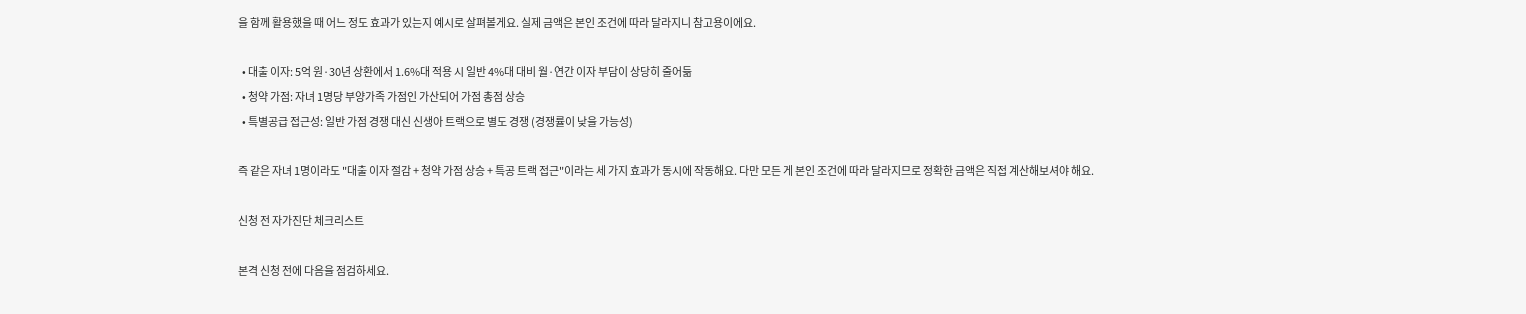을 함께 활용했을 때 어느 정도 효과가 있는지 예시로 살펴볼게요. 실제 금액은 본인 조건에 따라 달라지니 참고용이에요.

  • 대출 이자: 5억 원·30년 상환에서 1.6%대 적용 시 일반 4%대 대비 월·연간 이자 부담이 상당히 줄어듦
  • 청약 가점: 자녀 1명당 부양가족 가점인 가산되어 가점 총점 상승
  • 특별공급 접근성: 일반 가점 경쟁 대신 신생아 트랙으로 별도 경쟁 (경쟁률이 낮을 가능성)

즉 같은 자녀 1명이라도 "대출 이자 절감 + 청약 가점 상승 + 특공 트랙 접근"이라는 세 가지 효과가 동시에 작동해요. 다만 모든 게 본인 조건에 따라 달라지므로 정확한 금액은 직접 계산해보셔야 해요.

신청 전 자가진단 체크리스트

본격 신청 전에 다음을 점검하세요.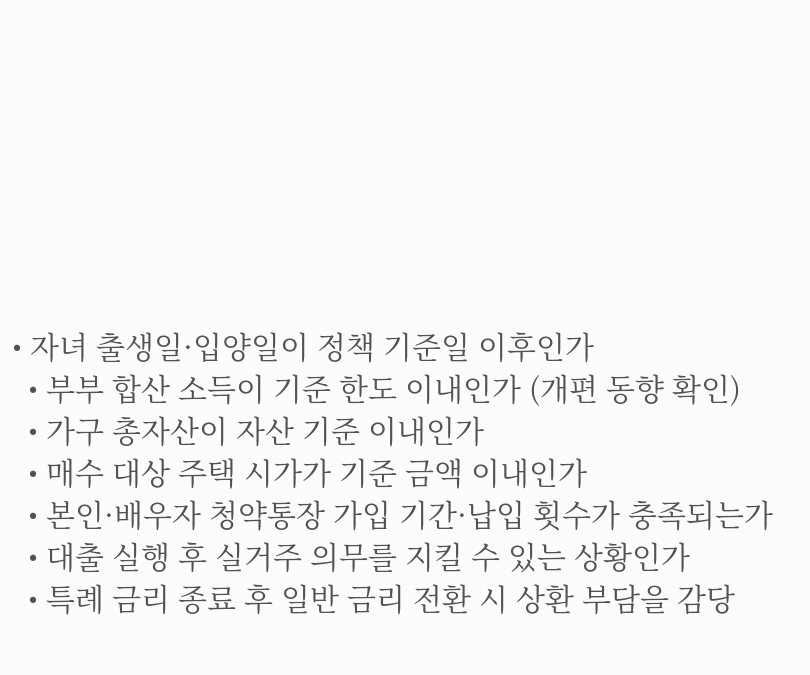• 자녀 출생일·입양일이 정책 기준일 이후인가
  • 부부 합산 소득이 기준 한도 이내인가 (개편 동향 확인)
  • 가구 총자산이 자산 기준 이내인가
  • 매수 대상 주택 시가가 기준 금액 이내인가
  • 본인·배우자 청약통장 가입 기간·납입 횟수가 충족되는가
  • 대출 실행 후 실거주 의무를 지킬 수 있는 상황인가
  • 특례 금리 종료 후 일반 금리 전환 시 상환 부담을 감당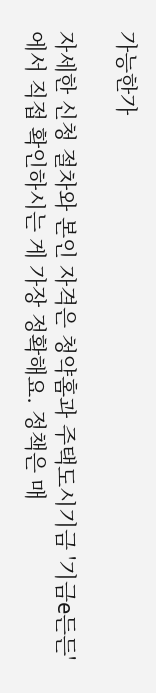가능한가

자세한 신청 절차와 본인 자격은 청약홈과 주택도시기금 '기금e든든'에서 직접 확인하시는 게 가장 정확해요. 정책은 매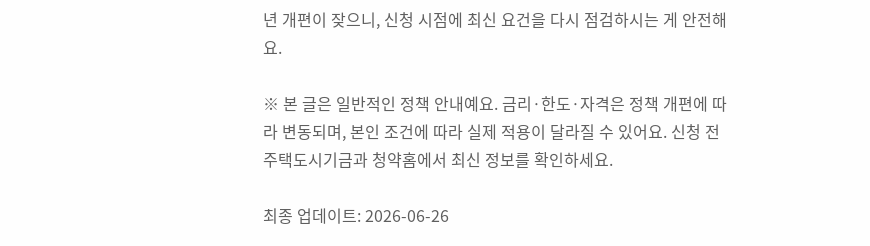년 개편이 잦으니, 신청 시점에 최신 요건을 다시 점검하시는 게 안전해요.

※ 본 글은 일반적인 정책 안내예요. 금리·한도·자격은 정책 개편에 따라 변동되며, 본인 조건에 따라 실제 적용이 달라질 수 있어요. 신청 전 주택도시기금과 청약홈에서 최신 정보를 확인하세요.

최종 업데이트: 2026-06-26